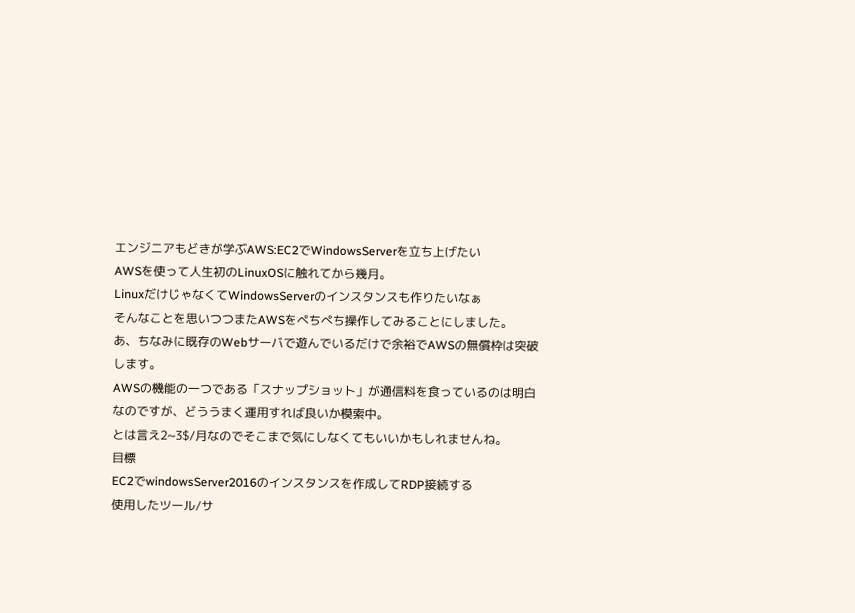エンジニアもどきが学ぶAWS:EC2でWindowsServerを立ち上げたい
AWSを使って人生初のLinuxOSに触れてから幾月。
LinuxだけじゃなくてWindowsServerのインスタンスも作りたいなぁ
そんなことを思いつつまたAWSをぺちぺち操作してみることにしました。
あ、ちなみに既存のWebサーバで遊んでいるだけで余裕でAWSの無償枠は突破します。
AWSの機能の一つである「スナップショット」が通信料を食っているのは明白なのですが、どううまく運用すれば良いか模索中。
とは言え2~3$/月なのでそこまで気にしなくてもいいかもしれませんね。
目標
EC2でwindowsServer2016のインスタンスを作成してRDP接続する
使用したツール/サ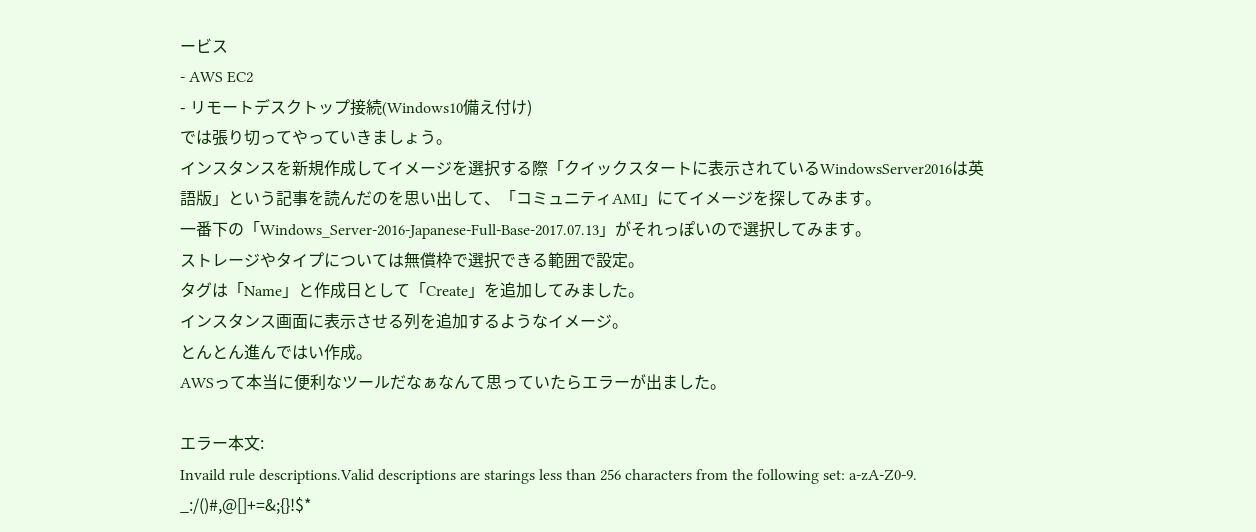ービス
- AWS EC2
- リモートデスクトップ接続(Windows10備え付け)
では張り切ってやっていきましょう。
インスタンスを新規作成してイメージを選択する際「クイックスタートに表示されているWindowsServer2016は英語版」という記事を読んだのを思い出して、「コミュニティAMI」にてイメージを探してみます。
一番下の「Windows_Server-2016-Japanese-Full-Base-2017.07.13」がそれっぽいので選択してみます。
ストレージやタイプについては無償枠で選択できる範囲で設定。
タグは「Name」と作成日として「Create」を追加してみました。
インスタンス画面に表示させる列を追加するようなイメージ。
とんとん進んではい作成。
AWSって本当に便利なツールだなぁなんて思っていたらエラーが出ました。

エラー本文:
Invaild rule descriptions.Valid descriptions are starings less than 256 characters from the following set: a-zA-Z0-9. _:/()#,@[]+=&;{}!$*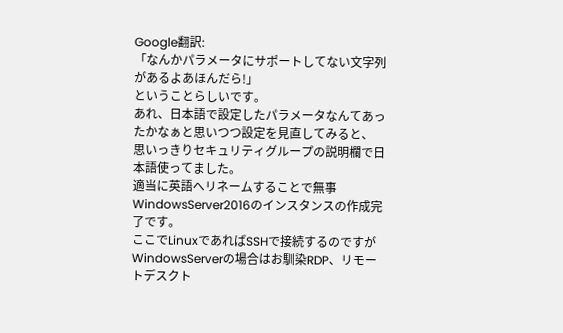Google翻訳:
「なんかパラメータにサポートしてない文字列があるよあほんだら!」
ということらしいです。
あれ、日本語で設定したパラメータなんてあったかなぁと思いつつ設定を見直してみると、
思いっきりセキュリティグループの説明欄で日本語使ってました。
適当に英語へリネームすることで無事WindowsServer2016のインスタンスの作成完了です。
ここでLinuxであればSSHで接続するのですがWindowsServerの場合はお馴染RDP、リモートデスクト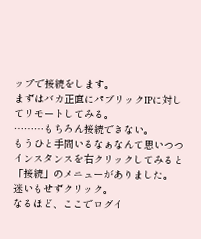ップで接続をします。
まずはバカ正直にパブリックIPに対してリモートしてみる。
………もちろん接続できない。
もうひと手間いるなぁなんて思いつつインスタンスを右クリックしてみると「接続」のメニューがありました。
迷いもせずクリック。
なるほど、ここでログイ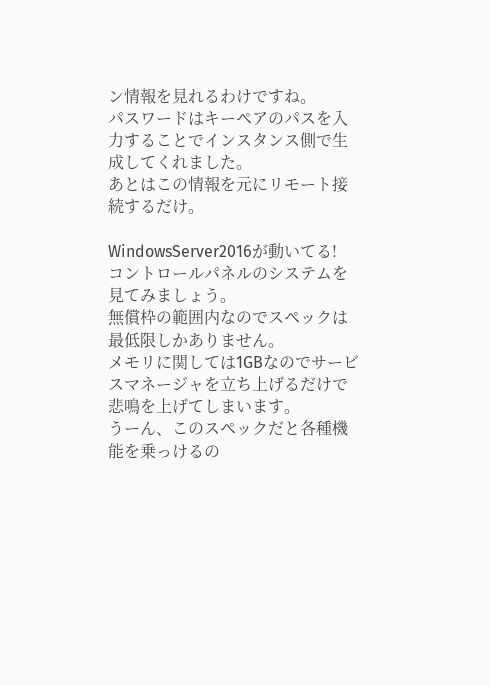ン情報を見れるわけですね。
パスワードはキーペアのパスを入力することでインスタンス側で生成してくれました。
あとはこの情報を元にリモート接続するだけ。

WindowsServer2016が動いてる!
コントロールパネルのシステムを見てみましょう。
無償枠の範囲内なのでスペックは最低限しかありません。
メモリに関しては1GBなのでサービスマネージャを立ち上げるだけで悲鳴を上げてしまいます。
うーん、このスペックだと各種機能を乗っけるの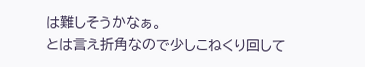は難しそうかなぁ。
とは言え折角なので少しこねくり回して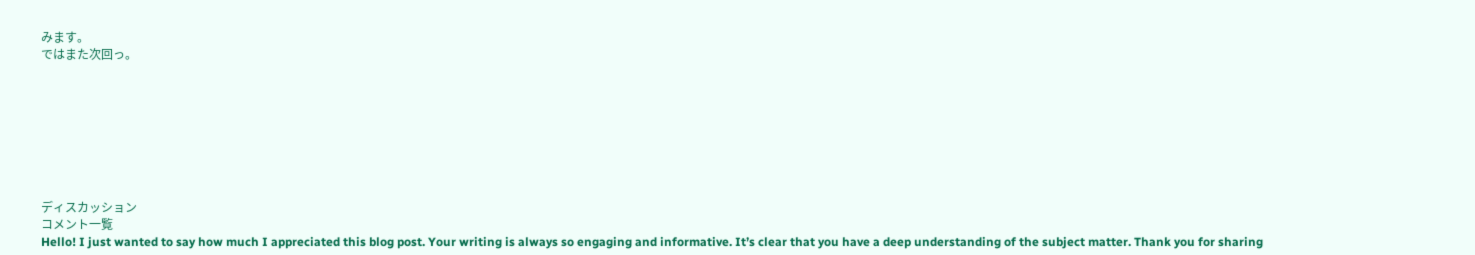みます。
ではまた次回っ。








ディスカッション
コメント一覧
Hello! I just wanted to say how much I appreciated this blog post. Your writing is always so engaging and informative. It’s clear that you have a deep understanding of the subject matter. Thank you for sharing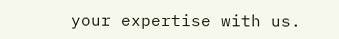your expertise with us.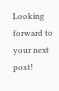Looking forward to your next post!